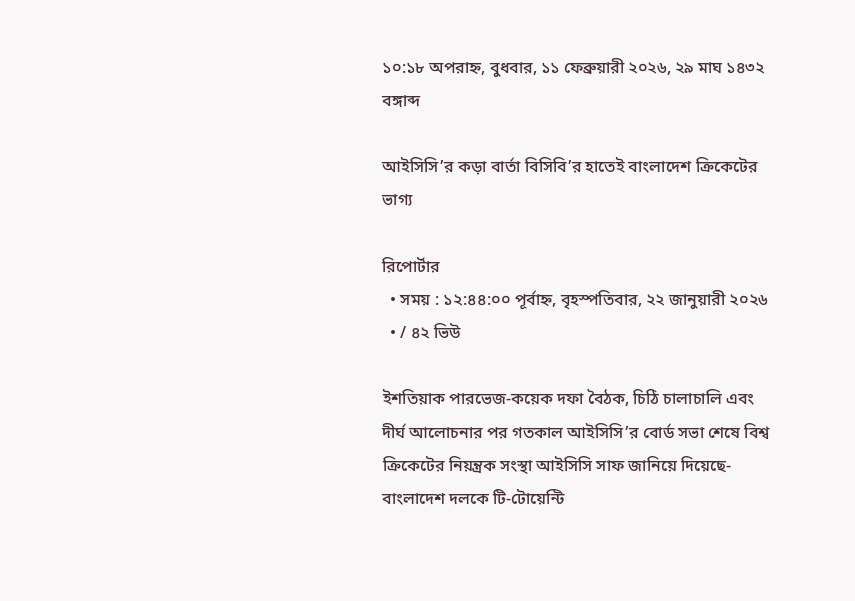১০:১৮ অপরাহ্ন, বুধবার, ১১ ফেব্রুয়ারী ২০২৬, ২৯ মাঘ ১৪৩২ বঙ্গাব্দ

আইসিসি’র কড়া বার্তা বিসিবি’র হাতেই বাংলাদেশ ক্রিকেটের ভাগ্য

রিপোর্টার
  • সময় : ১২:৪৪:০০ পূর্বাহ্ন, বৃহস্পতিবার, ২২ জানুয়ারী ২০২৬
  • / ৪২ ভিউ

ইশতিয়াক পারভেজ-কয়েক দফা বৈঠক, চিঠি চালাচালি এবং দীর্ঘ আলোচনার পর গতকাল আইসিসি’র বোর্ড সভা শেষে বিশ্ব ক্রিকেটের নিয়ন্ত্রক সংস্থা আইসিসি সাফ জানিয়ে দিয়েছে- বাংলাদেশ দলকে টি-টোয়েন্টি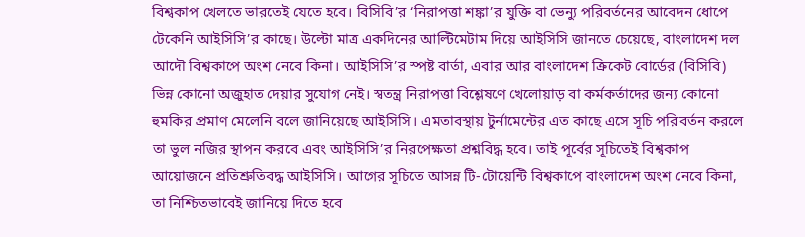বিশ্বকাপ খেলতে ভারতেই যেতে হবে। বিসিবি’র ‘নিরাপত্তা শঙ্কা’র যুক্তি বা ভেন্যু পরিবর্তনের আবেদন ধোপে টেকেনি আইসিসি’র কাছে। উল্টো মাত্র একদিনের আল্টিমেটাম দিয়ে আইসিসি জানতে চেয়েছে, বাংলাদেশ দল আদৌ বিশ্বকাপে অংশ নেবে কিনা। আইসিসি’র স্পষ্ট বার্তা, এবার আর বাংলাদেশ ক্রিকেট বোর্ডের (বিসিবি) ভিন্ন কোনো অজুহাত দেয়ার সুযোগ নেই। স্বতন্ত্র নিরাপত্তা বিশ্লেষণে খেলোয়াড় বা কর্মকর্তাদের জন্য কোনো হুমকির প্রমাণ মেলেনি বলে জানিয়েছে আইসিসি। এমতাবস্থায় টুর্নামেন্টের এত কাছে এসে সূচি পরিবর্তন করলে তা ভুল নজির স্থাপন করবে এবং আইসিসি’র নিরপেক্ষতা প্রশ্নবিদ্ধ হবে। তাই পূর্বের সূচিতেই বিশ্বকাপ আয়োজনে প্রতিশ্রুতিবদ্ধ আইসিসি। আগের সূচিতে আসন্ন টি-টোয়েন্টি বিশ্বকাপে বাংলাদেশ অংশ নেবে কিনা, তা নিশ্চিতভাবেই জানিয়ে দিতে হবে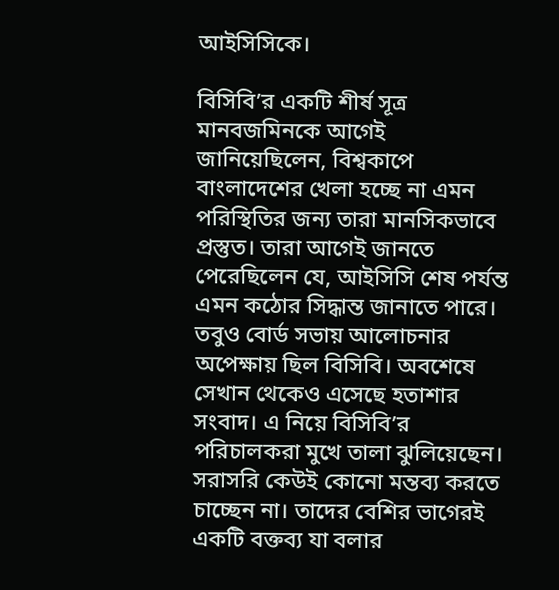আইসিসিকে।

বিসিবি’র একটি শীর্ষ সূত্র মানবজমিনকে আগেই জানিয়েছিলেন, বিশ্বকাপে বাংলাদেশের খেলা হচ্ছে না এমন পরিস্থিতির জন্য তারা মানসিকভাবে প্রস্তুত। তারা আগেই জানতে পেরেছিলেন যে, আইসিসি শেষ পর্যন্ত এমন কঠোর সিদ্ধান্ত জানাতে পারে। তবুও বোর্ড সভায় আলোচনার অপেক্ষায় ছিল বিসিবি। অবশেষে সেখান থেকেও এসেছে হতাশার সংবাদ। এ নিয়ে বিসিবি’র পরিচালকরা মুখে তালা ঝুলিয়েছেন। সরাসরি কেউই কোনো মন্তব্য করতে চাচ্ছেন না। তাদের বেশির ভাগেরই একটি বক্তব্য যা বলার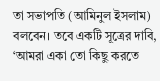তা সভাপতি (আমিনুল ইসলাম) বলবেন। তবে একটি সূত্রের দাবি, ‘আমরা একা তো কিছু করতে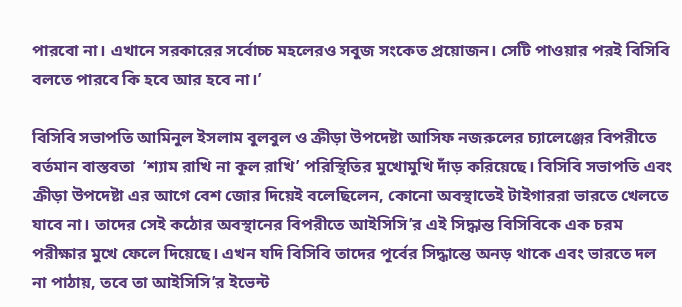পারবো না। এখানে সরকারের সর্বোচ্চ মহলেরও সবুজ সংকেত প্রয়োজন। সেটি পাওয়ার পরই বিসিবি বলতে পারবে কি হবে আর হবে না।’

বিসিবি সভাপতি আমিনুল ইসলাম বুলবুল ও ক্রীড়া উপদেষ্টা আসিফ নজরুলের চ্যালেঞ্জের বিপরীতে বর্তমান বাস্তবতা  ‘শ্যাম রাখি না কূল রাখি’ পরিস্থিতির মুখোমুখি দাঁড় করিয়েছে। বিসিবি সভাপতি এবং ক্রীড়া উপদেষ্টা এর আগে বেশ জোর দিয়েই বলেছিলেন, কোনো অবস্থাতেই টাইগাররা ভারতে খেলতে যাবে না। তাদের সেই কঠোর অবস্থানের বিপরীতে আইসিসি’র এই সিদ্ধান্ত বিসিবিকে এক চরম পরীক্ষার মুখে ফেলে দিয়েছে। এখন যদি বিসিবি তাদের পূর্বের সিদ্ধান্তে অনড় থাকে এবং ভারতে দল না পাঠায়, তবে তা আইসিসি’র ইভেন্ট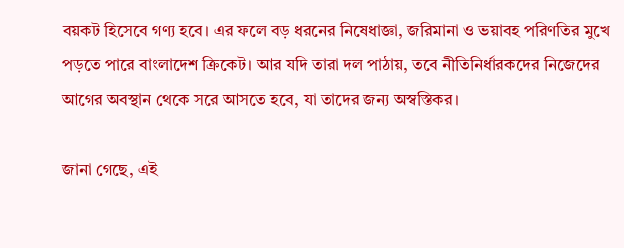বয়কট হিসেবে গণ্য হবে। এর ফলে বড় ধরনের নিষেধাজ্ঞা, জরিমানা ও ভয়াবহ পরিণতির মুখে পড়তে পারে বাংলাদেশ ক্রিকেট। আর যদি তারা দল পাঠায়, তবে নীতিনির্ধারকদের নিজেদের আগের অবস্থান থেকে সরে আসতে হবে, যা তাদের জন্য অস্বস্তিকর।

জানা গেছে, এই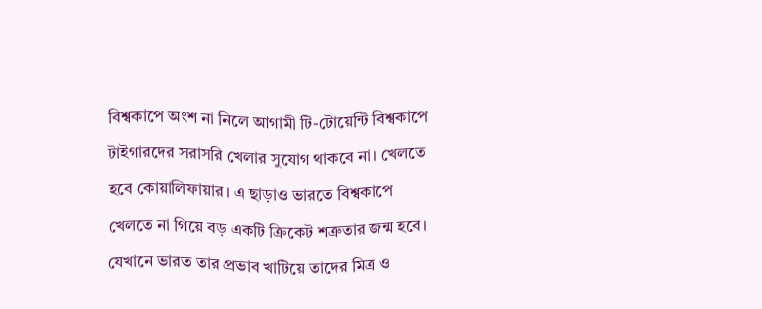বিশ্বকাপে অংশ না নিলে আগামী টি-টোয়েন্টি বিশ্বকাপে টাইগারদের সরাসরি খেলার সুযোগ থাকবে না। খেলতে হবে কোয়ালিফায়ার। এ ছাড়াও ভারতে বিশ্বকাপে খেলতে না গিয়ে বড় একটি ক্রিকেট শত্রুতার জন্ম হবে। যেখানে ভারত তার প্রভাব খাটিয়ে তাদের মিত্র ও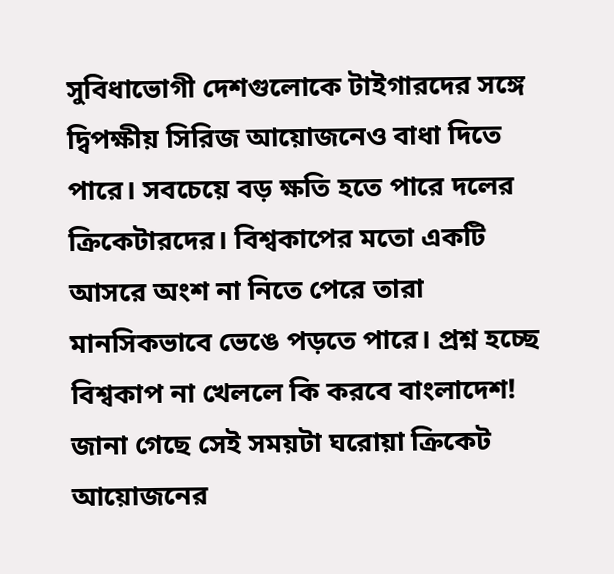সুবিধাভোগী দেশগুলোকে টাইগারদের সঙ্গে দ্বিপক্ষীয় সিরিজ আয়োজনেও বাধা দিতে পারে। সবচেয়ে বড় ক্ষতি হতে পারে দলের ক্রিকেটারদের। বিশ্বকাপের মতো একটি আসরে অংশ না নিতে পেরে তারা মানসিকভাবে ভেঙে পড়তে পারে। প্রশ্ন হচ্ছে বিশ্বকাপ না খেললে কি করবে বাংলাদেশ! জানা গেছে সেই সময়টা ঘরোয়া ক্রিকেট আয়োজনের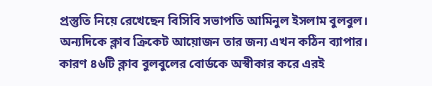প্রস্তুতি নিয়ে রেখেছেন বিসিবি সভাপতি আমিনুল ইসলাম বুলবুল। অন্যদিকে ক্লাব ক্রিকেট আয়োজন তার জন্য এখন কঠিন ব্যাপার। কারণ ৪৬টি ক্লাব বুলবুলের বোর্ডকে অস্বীকার করে এরই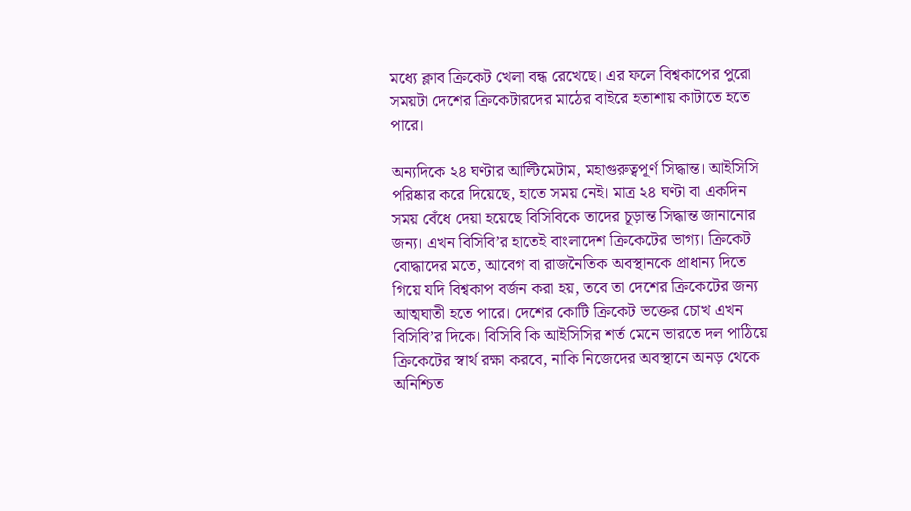মধ্যে ক্লাব ক্রিকেট খেলা বন্ধ রেখেছে। এর ফলে বিশ্বকাপের পুরো সময়টা দেশের ক্রিকেটারদের মাঠের বাইরে হতাশায় কাটাতে হতে পারে।

অন্যদিকে ২৪ ঘণ্টার আল্টিমেটাম, মহাগুরুত্বপূর্ণ সিদ্ধান্ত। আইসিসি পরিষ্কার করে দিয়েছে, হাতে সময় নেই। মাত্র ২৪ ঘণ্টা বা একদিন সময় বেঁধে দেয়া হয়েছে বিসিবিকে তাদের চূড়ান্ত সিদ্ধান্ত জানানোর জন্য। এখন বিসিবি’র হাতেই বাংলাদেশ ক্রিকেটের ভাগ্য। ক্রিকেট বোদ্ধাদের মতে, আবেগ বা রাজনৈতিক অবস্থানকে প্রাধান্য দিতে গিয়ে যদি বিশ্বকাপ বর্জন করা হয়, তবে তা দেশের ক্রিকেটের জন্য আত্মঘাতী হতে পারে। দেশের কোটি ক্রিকেট ভক্তের চোখ এখন বিসিবি’র দিকে। বিসিবি কি আইসিসির শর্ত মেনে ভারতে দল পাঠিয়ে ক্রিকেটের স্বার্থ রক্ষা করবে, নাকি নিজেদের অবস্থানে অনড় থেকে অনিশ্চিত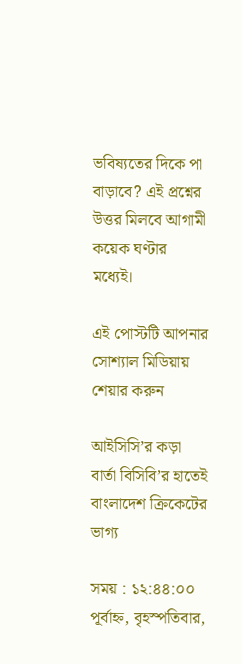ভবিষ্যতের দিকে পা বাড়াবে? এই প্রশ্নের উত্তর মিলবে আগামী কয়েক ঘণ্টার মধ্যেই।

এই পোস্টটি আপনার সোশ্যাল মিডিয়ায় শেয়ার করুন

আইসিসি’র কড়া বার্তা বিসিবি’র হাতেই বাংলাদেশ ক্রিকেটের ভাগ্য

সময় : ১২:৪৪:০০ পূর্বাহ্ন, বৃহস্পতিবার,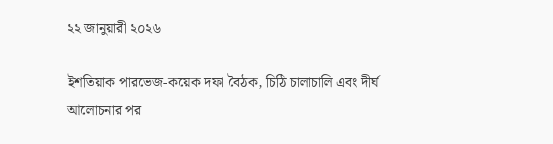২২ জানুয়ারী ২০২৬

ইশতিয়াক পারভেজ-কয়েক দফা বৈঠক, চিঠি চালাচালি এবং দীর্ঘ আলোচনার পর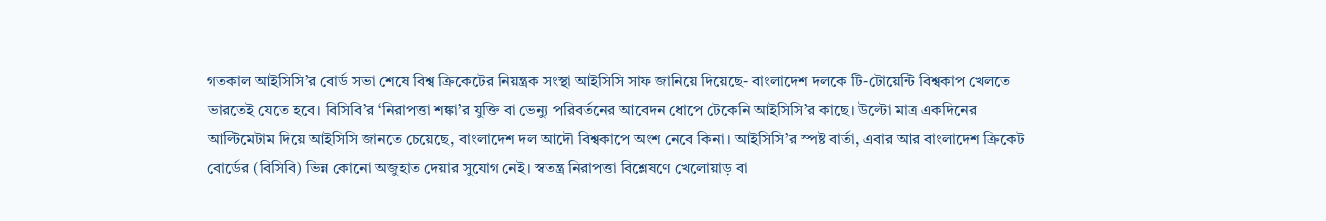গতকাল আইসিসি’র বোর্ড সভা শেষে বিশ্ব ক্রিকেটের নিয়ন্ত্রক সংস্থা আইসিসি সাফ জানিয়ে দিয়েছে- বাংলাদেশ দলকে টি-টোয়েন্টি বিশ্বকাপ খেলতে ভারতেই যেতে হবে। বিসিবি’র ‘নিরাপত্তা শঙ্কা’র যুক্তি বা ভেন্যু পরিবর্তনের আবেদন ধোপে টেকেনি আইসিসি’র কাছে। উল্টো মাত্র একদিনের আল্টিমেটাম দিয়ে আইসিসি জানতে চেয়েছে, বাংলাদেশ দল আদৌ বিশ্বকাপে অংশ নেবে কিনা। আইসিসি’র স্পষ্ট বার্তা, এবার আর বাংলাদেশ ক্রিকেট বোর্ডের (বিসিবি) ভিন্ন কোনো অজুহাত দেয়ার সুযোগ নেই। স্বতন্ত্র নিরাপত্তা বিশ্লেষণে খেলোয়াড় বা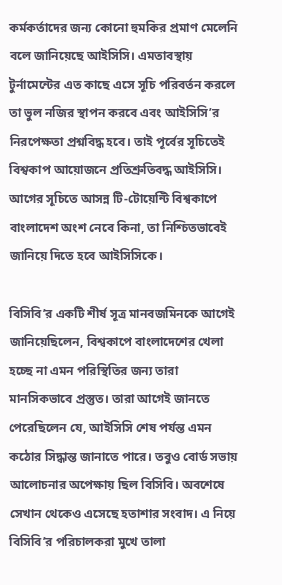কর্মকর্তাদের জন্য কোনো হুমকির প্রমাণ মেলেনি বলে জানিয়েছে আইসিসি। এমতাবস্থায় টুর্নামেন্টের এত কাছে এসে সূচি পরিবর্তন করলে তা ভুল নজির স্থাপন করবে এবং আইসিসি’র নিরপেক্ষতা প্রশ্নবিদ্ধ হবে। তাই পূর্বের সূচিতেই বিশ্বকাপ আয়োজনে প্রতিশ্রুতিবদ্ধ আইসিসি। আগের সূচিতে আসন্ন টি-টোয়েন্টি বিশ্বকাপে বাংলাদেশ অংশ নেবে কিনা, তা নিশ্চিতভাবেই জানিয়ে দিতে হবে আইসিসিকে।

বিসিবি’র একটি শীর্ষ সূত্র মানবজমিনকে আগেই জানিয়েছিলেন, বিশ্বকাপে বাংলাদেশের খেলা হচ্ছে না এমন পরিস্থিতির জন্য তারা মানসিকভাবে প্রস্তুত। তারা আগেই জানতে পেরেছিলেন যে, আইসিসি শেষ পর্যন্ত এমন কঠোর সিদ্ধান্ত জানাতে পারে। তবুও বোর্ড সভায় আলোচনার অপেক্ষায় ছিল বিসিবি। অবশেষে সেখান থেকেও এসেছে হতাশার সংবাদ। এ নিয়ে বিসিবি’র পরিচালকরা মুখে তালা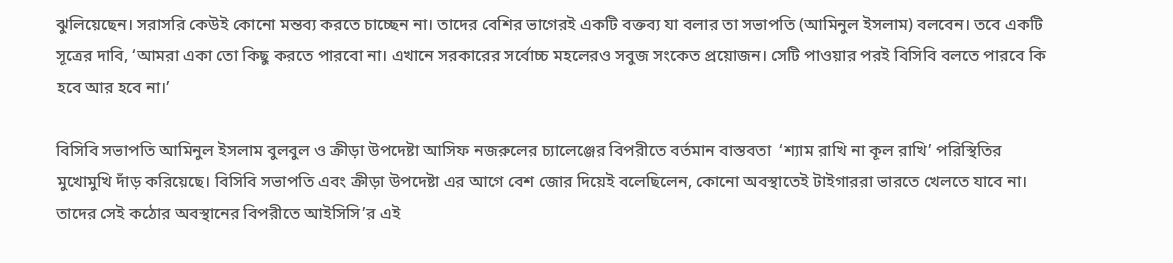ঝুলিয়েছেন। সরাসরি কেউই কোনো মন্তব্য করতে চাচ্ছেন না। তাদের বেশির ভাগেরই একটি বক্তব্য যা বলার তা সভাপতি (আমিনুল ইসলাম) বলবেন। তবে একটি সূত্রের দাবি, ‘আমরা একা তো কিছু করতে পারবো না। এখানে সরকারের সর্বোচ্চ মহলেরও সবুজ সংকেত প্রয়োজন। সেটি পাওয়ার পরই বিসিবি বলতে পারবে কি হবে আর হবে না।’

বিসিবি সভাপতি আমিনুল ইসলাম বুলবুল ও ক্রীড়া উপদেষ্টা আসিফ নজরুলের চ্যালেঞ্জের বিপরীতে বর্তমান বাস্তবতা  ‘শ্যাম রাখি না কূল রাখি’ পরিস্থিতির মুখোমুখি দাঁড় করিয়েছে। বিসিবি সভাপতি এবং ক্রীড়া উপদেষ্টা এর আগে বেশ জোর দিয়েই বলেছিলেন, কোনো অবস্থাতেই টাইগাররা ভারতে খেলতে যাবে না। তাদের সেই কঠোর অবস্থানের বিপরীতে আইসিসি’র এই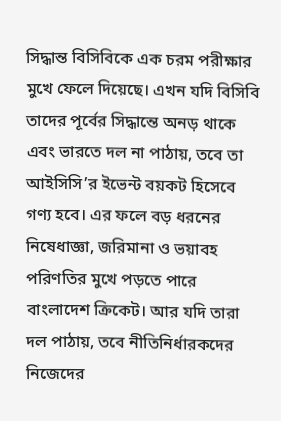সিদ্ধান্ত বিসিবিকে এক চরম পরীক্ষার মুখে ফেলে দিয়েছে। এখন যদি বিসিবি তাদের পূর্বের সিদ্ধান্তে অনড় থাকে এবং ভারতে দল না পাঠায়, তবে তা আইসিসি’র ইভেন্ট বয়কট হিসেবে গণ্য হবে। এর ফলে বড় ধরনের নিষেধাজ্ঞা, জরিমানা ও ভয়াবহ পরিণতির মুখে পড়তে পারে বাংলাদেশ ক্রিকেট। আর যদি তারা দল পাঠায়, তবে নীতিনির্ধারকদের নিজেদের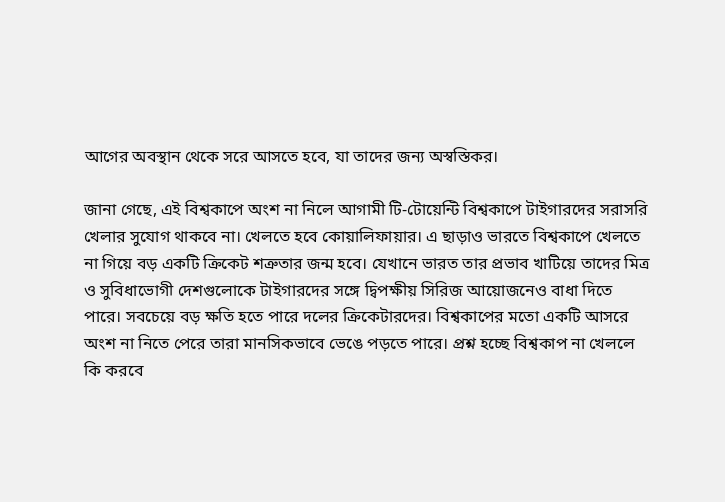আগের অবস্থান থেকে সরে আসতে হবে, যা তাদের জন্য অস্বস্তিকর।

জানা গেছে, এই বিশ্বকাপে অংশ না নিলে আগামী টি-টোয়েন্টি বিশ্বকাপে টাইগারদের সরাসরি খেলার সুযোগ থাকবে না। খেলতে হবে কোয়ালিফায়ার। এ ছাড়াও ভারতে বিশ্বকাপে খেলতে না গিয়ে বড় একটি ক্রিকেট শত্রুতার জন্ম হবে। যেখানে ভারত তার প্রভাব খাটিয়ে তাদের মিত্র ও সুবিধাভোগী দেশগুলোকে টাইগারদের সঙ্গে দ্বিপক্ষীয় সিরিজ আয়োজনেও বাধা দিতে পারে। সবচেয়ে বড় ক্ষতি হতে পারে দলের ক্রিকেটারদের। বিশ্বকাপের মতো একটি আসরে অংশ না নিতে পেরে তারা মানসিকভাবে ভেঙে পড়তে পারে। প্রশ্ন হচ্ছে বিশ্বকাপ না খেললে কি করবে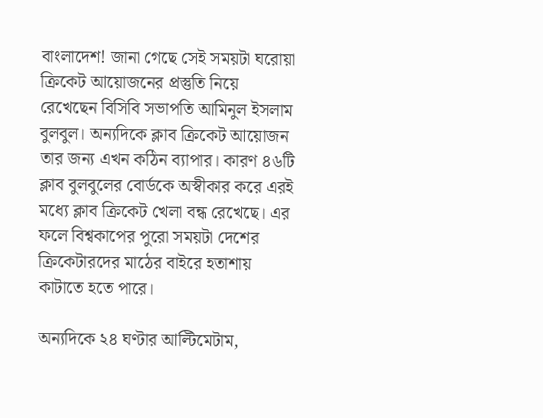বাংলাদেশ! জানা গেছে সেই সময়টা ঘরোয়া ক্রিকেট আয়োজনের প্রস্তুতি নিয়ে রেখেছেন বিসিবি সভাপতি আমিনুল ইসলাম বুলবুল। অন্যদিকে ক্লাব ক্রিকেট আয়োজন তার জন্য এখন কঠিন ব্যাপার। কারণ ৪৬টি ক্লাব বুলবুলের বোর্ডকে অস্বীকার করে এরই মধ্যে ক্লাব ক্রিকেট খেলা বন্ধ রেখেছে। এর ফলে বিশ্বকাপের পুরো সময়টা দেশের ক্রিকেটারদের মাঠের বাইরে হতাশায় কাটাতে হতে পারে।

অন্যদিকে ২৪ ঘণ্টার আল্টিমেটাম,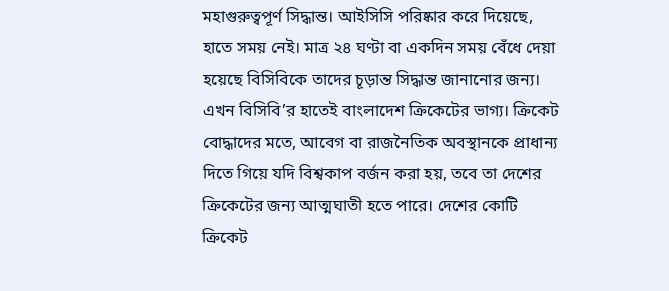মহাগুরুত্বপূর্ণ সিদ্ধান্ত। আইসিসি পরিষ্কার করে দিয়েছে, হাতে সময় নেই। মাত্র ২৪ ঘণ্টা বা একদিন সময় বেঁধে দেয়া হয়েছে বিসিবিকে তাদের চূড়ান্ত সিদ্ধান্ত জানানোর জন্য। এখন বিসিবি’র হাতেই বাংলাদেশ ক্রিকেটের ভাগ্য। ক্রিকেট বোদ্ধাদের মতে, আবেগ বা রাজনৈতিক অবস্থানকে প্রাধান্য দিতে গিয়ে যদি বিশ্বকাপ বর্জন করা হয়, তবে তা দেশের ক্রিকেটের জন্য আত্মঘাতী হতে পারে। দেশের কোটি ক্রিকেট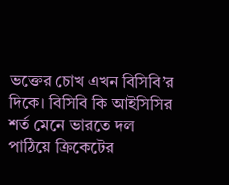ভক্তের চোখ এখন বিসিবি’র দিকে। বিসিবি কি আইসিসির শর্ত মেনে ভারতে দল পাঠিয়ে ক্রিকেটের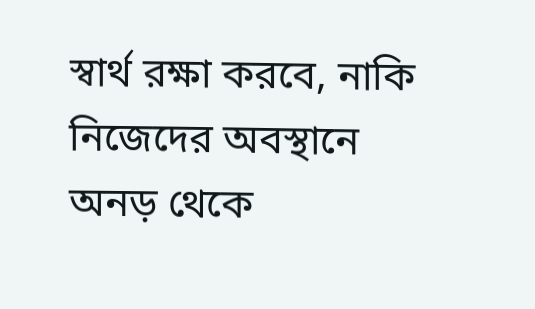স্বার্থ রক্ষা করবে, নাকি নিজেদের অবস্থানে অনড় থেকে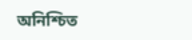অনিশ্চিত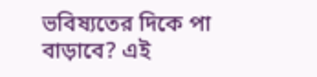ভবিষ্যতের দিকে পা বাড়াবে? এই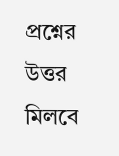প্রশ্নের উত্তর মিলবে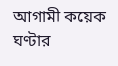আগামী কয়েক ঘণ্টার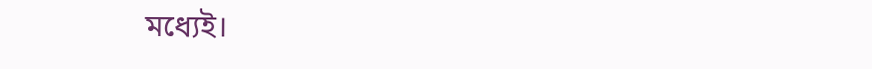মধ্যেই।